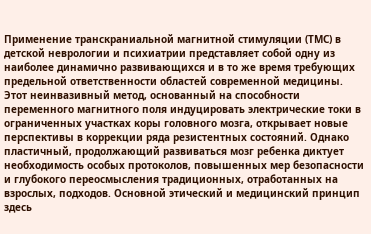Применение транскраниальной магнитной стимуляции (ТМС) в детской неврологии и психиатрии представляет собой одну из наиболее динамично развивающихся и в то же время требующих предельной ответственности областей современной медицины. Этот неинвазивный метод, основанный на способности переменного магнитного поля индуцировать электрические токи в ограниченных участках коры головного мозга, открывает новые перспективы в коррекции ряда резистентных состояний. Однако пластичный, продолжающий развиваться мозг ребенка диктует необходимость особых протоколов, повышенных мер безопасности и глубокого переосмысления традиционных, отработанных на взрослых, подходов. Основной этический и медицинский принцип здесь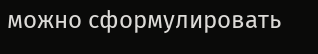можно сформулировать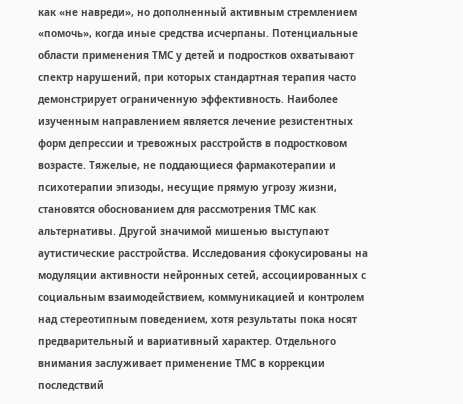как «не навреди», но дополненный активным стремлением «помочь», когда иные средства исчерпаны. Потенциальные области применения ТМС у детей и подростков охватывают спектр нарушений, при которых стандартная терапия часто демонстрирует ограниченную эффективность. Наиболее изученным направлением является лечение резистентных форм депрессии и тревожных расстройств в подростковом возрасте. Тяжелые, не поддающиеся фармакотерапии и психотерапии эпизоды, несущие прямую угрозу жизни, становятся обоснованием для рассмотрения ТМС как альтернативы. Другой значимой мишенью выступают аутистические расстройства. Исследования сфокусированы на модуляции активности нейронных сетей, ассоциированных с социальным взаимодействием, коммуникацией и контролем над стереотипным поведением, хотя результаты пока носят предварительный и вариативный характер. Отдельного внимания заслуживает применение ТМС в коррекции последствий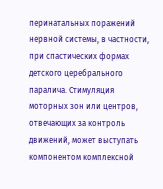перинатальных поражений нервной системы, в частности, при спастических формах детского церебрального паралича. Стимуляция моторных зон или центров, отвечающих за контроль движений, может выступать компонентом комплексной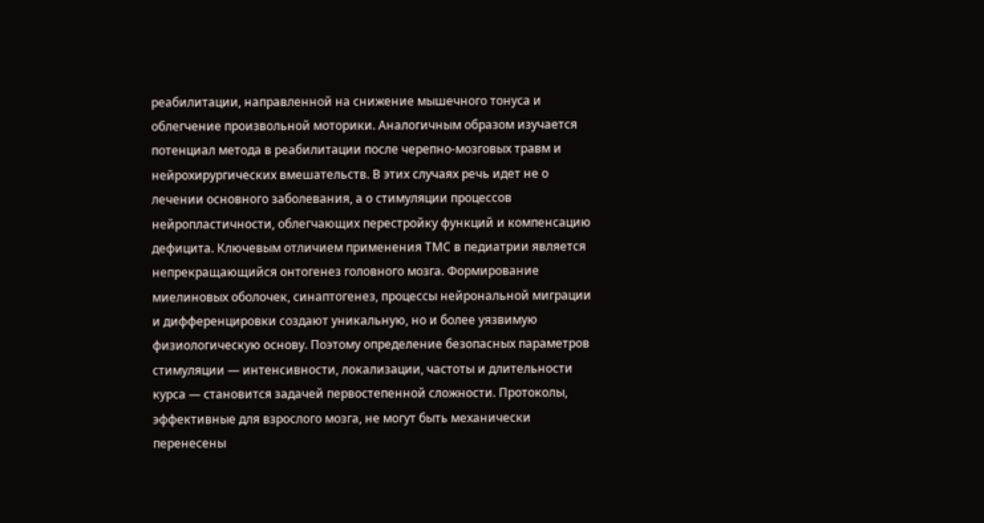реабилитации, направленной на снижение мышечного тонуса и облегчение произвольной моторики. Аналогичным образом изучается потенциал метода в реабилитации после черепно-мозговых травм и нейрохирургических вмешательств. В этих случаях речь идет не о лечении основного заболевания, а о стимуляции процессов нейропластичности, облегчающих перестройку функций и компенсацию дефицита. Ключевым отличием применения ТМС в педиатрии является непрекращающийся онтогенез головного мозга. Формирование миелиновых оболочек, синаптогенез, процессы нейрональной миграции и дифференцировки создают уникальную, но и более уязвимую физиологическую основу. Поэтому определение безопасных параметров стимуляции — интенсивности, локализации, частоты и длительности курса — становится задачей первостепенной сложности. Протоколы, эффективные для взрослого мозга, не могут быть механически перенесены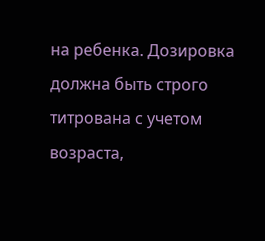на ребенка. Дозировка должна быть строго титрована с учетом возраста,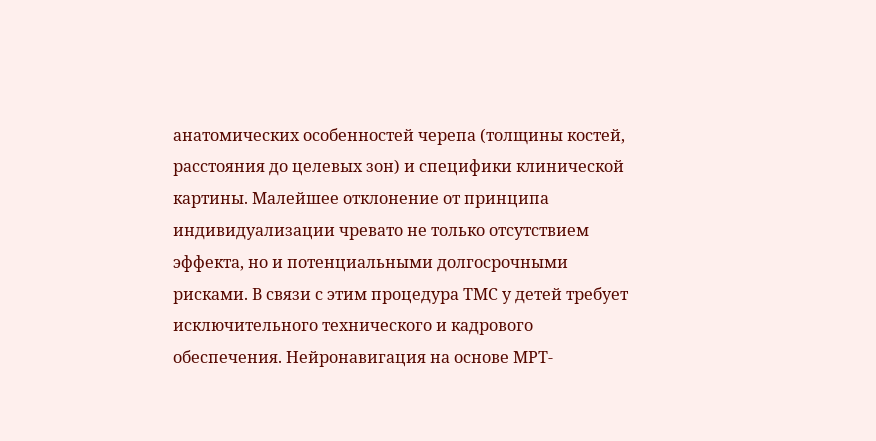анатомических особенностей черепа (толщины костей, расстояния до целевых зон) и специфики клинической картины. Малейшее отклонение от принципа индивидуализации чревато не только отсутствием эффекта, но и потенциальными долгосрочными рисками. В связи с этим процедура ТМС у детей требует исключительного технического и кадрового обеспечения. Нейронавигация на основе МРТ-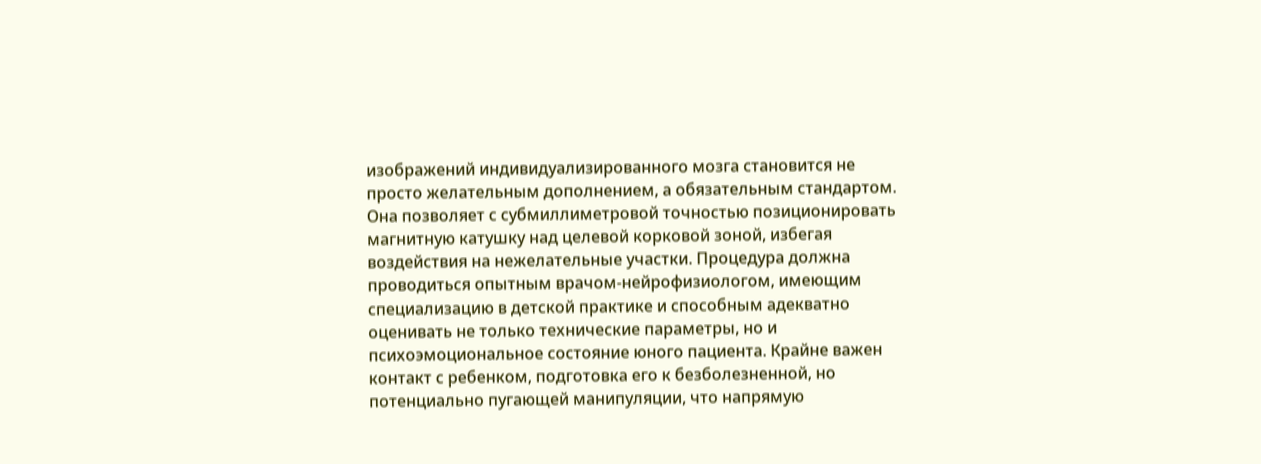изображений индивидуализированного мозга становится не просто желательным дополнением, а обязательным стандартом. Она позволяет с субмиллиметровой точностью позиционировать магнитную катушку над целевой корковой зоной, избегая воздействия на нежелательные участки. Процедура должна проводиться опытным врачом-нейрофизиологом, имеющим специализацию в детской практике и способным адекватно оценивать не только технические параметры, но и психоэмоциональное состояние юного пациента. Крайне важен контакт с ребенком, подготовка его к безболезненной, но потенциально пугающей манипуляции, что напрямую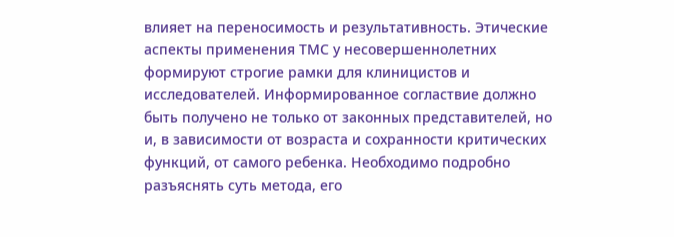влияет на переносимость и результативность. Этические аспекты применения ТМС у несовершеннолетних формируют строгие рамки для клиницистов и исследователей. Информированное согластвие должно быть получено не только от законных представителей, но и, в зависимости от возраста и сохранности критических функций, от самого ребенка. Необходимо подробно разъяснять суть метода, его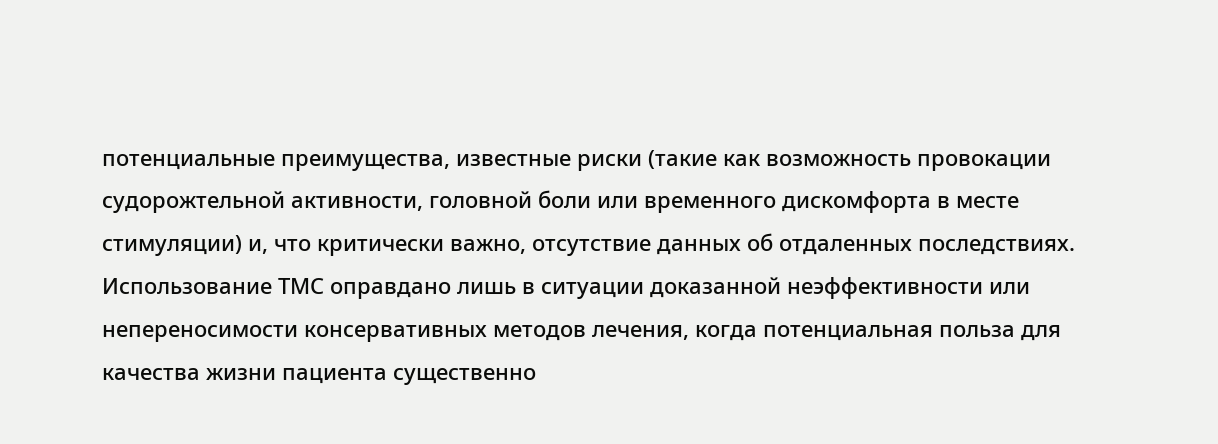потенциальные преимущества, известные риски (такие как возможность провокации судорожтельной активности, головной боли или временного дискомфорта в месте стимуляции) и, что критически важно, отсутствие данных об отдаленных последствиях. Использование ТМС оправдано лишь в ситуации доказанной неэффективности или непереносимости консервативных методов лечения, когда потенциальная польза для качества жизни пациента существенно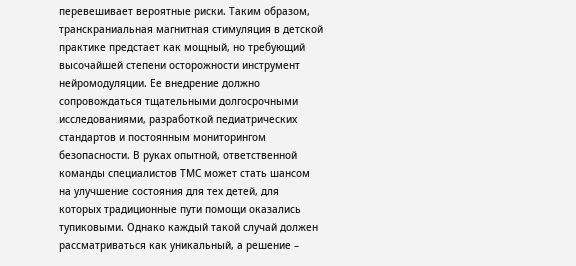перевешивает вероятные риски. Таким образом, транскраниальная магнитная стимуляция в детской практике предстает как мощный, но требующий высочайшей степени осторожности инструмент нейромодуляции. Ее внедрение должно сопровождаться тщательными долгосрочными исследованиями, разработкой педиатрических стандартов и постоянным мониторингом безопасности. В руках опытной, ответственной команды специалистов ТМС может стать шансом на улучшение состояния для тех детей, для которых традиционные пути помощи оказались тупиковыми. Однако каждый такой случай должен рассматриваться как уникальный, а решение –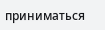приниматься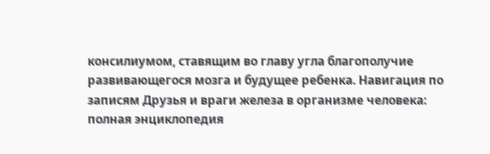консилиумом, ставящим во главу угла благополучие развивающегося мозга и будущее ребенка. Навигация по записям Друзья и враги железа в организме человека: полная энциклопедия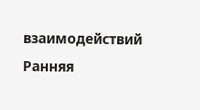взаимодействий Ранняя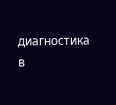диагностика в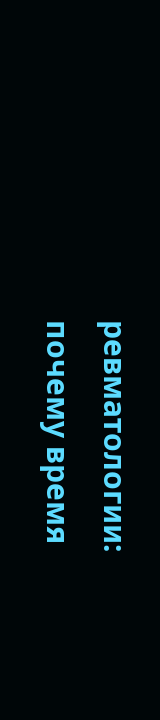ревматологии: почему время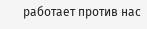работает против нас